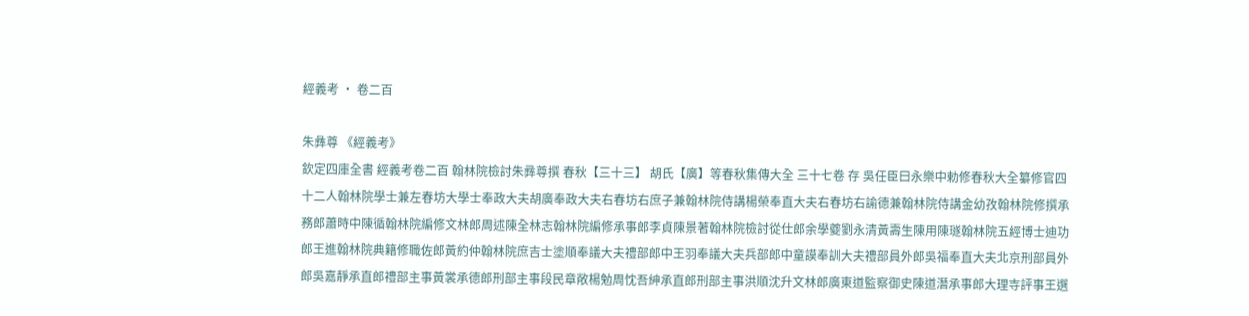經義考 · 卷二百

朱彝尊 《經義考》
欽定四庫全書 經義考卷二百 翰林院檢討朱彞尊撰 春秋【三十三】 胡氏【廣】等春秋集傳大全 三十七卷 存 吳任臣曰永樂中勅修春秋大全纂修官四十二人翰林院學士兼左春坊大學士奉政大夫胡廣奉政大夫右春坊右庶子兼翰林院侍講楊榮奉直大夫右春坊右諭德兼翰林院侍講金幼孜翰林院修撰承務郎蕭時中陳循翰林院編修文林郎周述陳全林志翰林院編修承事郎李貞陳景著翰林院檢討從仕郎余學夔劉永清黃壽生陳用陳璲翰林院五經博士迪功郎王進翰林院典籍修職佐郎黃約仲翰林院庶吉士塗順奉議大夫禮部郎中王羽奉議大夫兵部郎中童謨奉訓大夫禮部員外郎吳福奉直大夫北京刑部員外郎吳嘉靜承直郎禮部主事黃裳承德郎刑部主事段民章敞楊勉周忱吾紳承直郎刑部主事洪順沈升文林郎廣東道監察御史陳道潛承事郎大理寺評事王選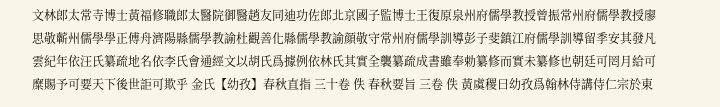文林郎太常寺博士黃福修職郎太醫院御醫趙友同迪功佐郎北京國子監博士王復原泉州府儒學教授曾振常州府儒學教授廖思敬蘄州儒學學正傅舟濟陽縣儒學教諭杜觀善化縣儒學教諭顔敬守常州府儒學訓導彭子斐鎮江府儒學訓導留季安其發凡雲紀年依汪氏纂疏地名依李氏會通經文以胡氏爲據例依林氏其實全襲纂疏成書雖奉勅纂修而實未纂修也朝廷可罔月給可糜賜予可要天下後世詎可欺乎 金氏【幼孜】春秋直指 三十卷 佚 春秋要旨 三卷 佚 黃虞稷曰幼孜爲翰林侍講侍仁宗於東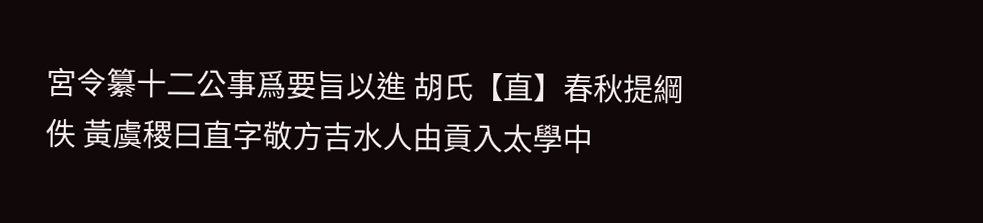宮令纂十二公事爲要旨以進 胡氏【直】春秋提綱 佚 黃虞稷曰直字敬方吉水人由貢入太學中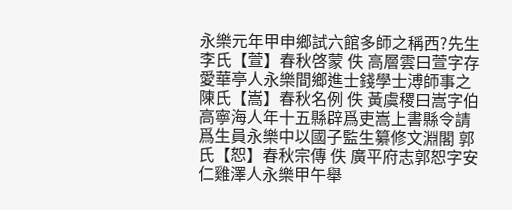永樂元年甲申鄉試六館多師之稱西?先生 李氏【萱】春秋啓蒙 佚 高層雲曰萱字存愛華亭人永樂間鄉進士錢學士溥師事之 陳氏【嵩】春秋名例 佚 黃虞稷曰嵩字伯高寧海人年十五縣辟爲吏嵩上書縣令請爲生員永樂中以國子監生纂修文淵閣 郭氏【恕】春秋宗傳 佚 廣平府志郭恕字安仁雞澤人永樂甲午舉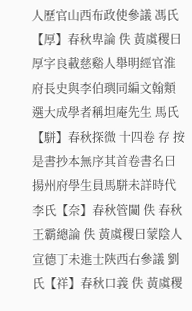人歷官山西布政使參議 馮氏【厚】春秋卑論 佚 黃虞稷曰厚字良載慈谿人舉明經官淮府長史與李伯璵同編文翰類選大成學者稱坦庵先生 馬氏【駢】春秋探微 十四卷 存 按是書抄本無序其首卷書名曰揚州府學生員馬駢未詳時代 李氏【奈】春秋管闚 佚 春秋王霸總論 佚 黃虞稷曰蒙陰人宣德丁未進士陝西右參議 劉氏【祥】春秋口義 佚 黃虞稷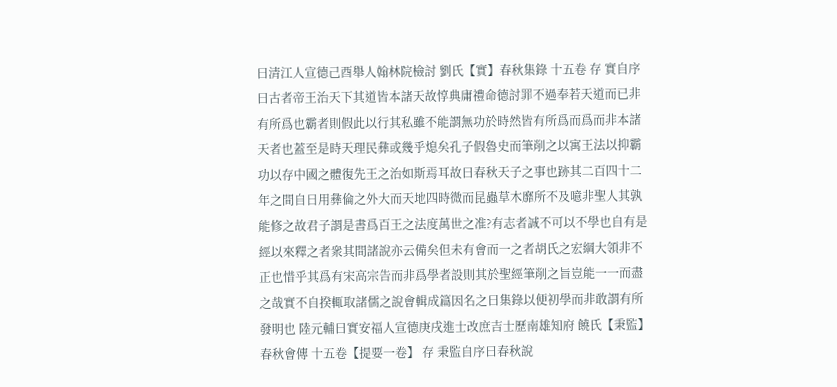曰清江人宣德己酉舉人翰林院檢討 劉氏【實】春秋集錄 十五卷 存 實自序曰古者帝王治天下其道皆本諸天故惇典庸禮命德討罪不過奉若天道而已非有所爲也霸者則假此以行其私雖不能謂無功於時然皆有所爲而爲而非本諸天者也蓋至是時天理民彝或幾乎熄矣孔子假魯史而筆削之以寓王法以抑霸功以存中國之體復先王之治如斯焉耳故曰春秋天子之事也跡其二百四十二年之間自日用彝倫之外大而天地四時微而昆蟲草木靡所不及噫非聖人其孰能修之故君子謂是書爲百王之法度萬世之准?有志者誠不可以不學也自有是經以來釋之者衆其間諸說亦云備矣但未有會而一之者胡氏之宏綱大領非不正也惜乎其爲有宋高宗告而非爲學者設則其於聖經筆削之旨豈能一一而盡之哉實不自揆輒取諸儒之說會輯成篇因名之曰集錄以便初學而非敢謂有所發明也 陸元輔曰實安福人宣德庚戌進士改庶吉士歷南雄知府 饒氏【秉監】春秋會傳 十五卷【提要一卷】 存 秉監自序曰春秋說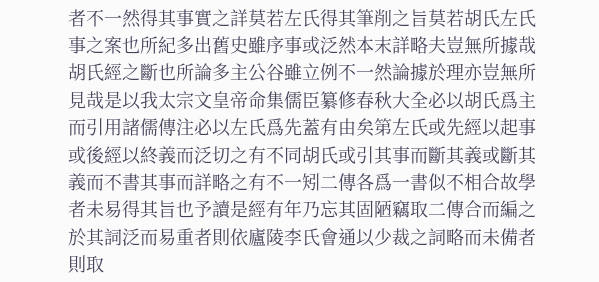者不一然得其事實之詳莫若左氏得其筆削之旨莫若胡氏左氏事之案也所紀多出舊史雖序事或泛然本末詳略夫豈無所據哉胡氏經之斷也所論多主公谷雖立例不一然論據於理亦豈無所見哉是以我太宗文皇帝命集儒臣纂修春秋大全必以胡氏爲主而引用諸儒傳注必以左氏爲先蓋有由矣第左氏或先經以起事或後經以終義而泛切之有不同胡氏或引其事而斷其義或斷其義而不書其事而詳略之有不一矧二傳各爲一書似不相合故學者未易得其旨也予讀是經有年乃忘其固陋竊取二傳合而編之於其詞泛而易重者則依廬陵李氏會通以少裁之詞略而未備者則取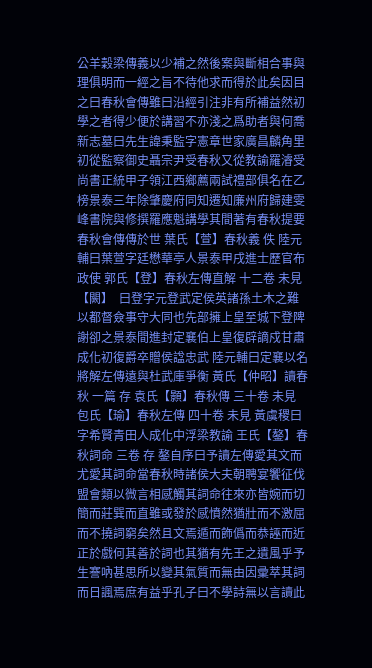公羊穀梁傳義以少補之然後案與斷相合事與理俱明而一經之旨不待他求而得於此矣因目之曰春秋會傳雖曰沿經引注非有所補益然初學之者得少便於講習不亦淺之爲助者與何喬新志墓曰先生諱秉監字憲章世家廣昌麟角里初從監察御史聶宗尹受春秋又從教諭羅濬受尚書正統甲子領江西鄉薦兩試禮部俱名在乙榜景泰三年除肇慶府同知遷知廉州府歸建雯峰書院與修撰羅應魁講學其間著有春秋提要春秋會傳傳於世 葉氏【萱】春秋義 佚 陸元輔曰葉萱字廷懋華亭人景泰甲戌進士歷官布政使 郭氏【登】春秋左傳直解 十二卷 未見 【闕】  曰登字元登武定侯英諸孫土木之難以都督僉事守大同也先部擁上皇至城下登陴謝卻之景泰間進封定襄伯上皇復辟謫戍甘肅成化初復爵卒贈侯諡忠武 陸元輔曰定襄以名將解左傳遠與杜武庫爭衡 黃氏【仲昭】讀春秋 一篇 存 袁氏【顥】春秋傳 三十卷 未見 包氏【瑜】春秋左傳 四十卷 未見 黃虞稷曰字希賢青田人成化中浮梁教諭 王氏【鏊】春秋詞命 三卷 存 鏊自序曰予讀左傳愛其文而尤愛其詞命當春秋時諸侯大夫朝聘宴饗征伐盟會類以微言相感觸其詞命往來亦皆婉而切簡而莊巽而直雖或發於感憤然猶壯而不激屈而不撓詞窮矣然且文焉遁而飾僞而恭誣而近正於戲何其善於詞也其猶有先王之遺風乎予生謇吶甚思所以變其氣質而無由因彚萃其詞而日諷焉庶有益乎孔子曰不學詩無以言讀此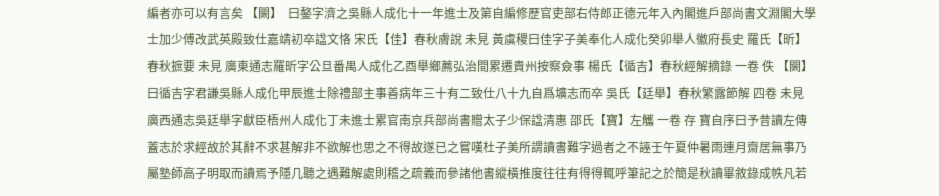編者亦可以有言矣 【闕】  曰鏊字濟之吳縣人成化十一年進士及第自編修歷官吏部右侍郎正德元年入內閣進戶部尚書文淵閣大學士加少傅改武英殿致仕嘉靖初卒諡文恪 宋氏【佳】春秋膚說 未見 黃虞稷曰佳字子美奉化人成化癸卯舉人徽府長史 羅氏【昕】春秋摭要 未見 廣東通志羅昕字公旦番禺人成化乙酉舉鄉薦弘治間累遷貴州按察僉事 楊氏【循吉】春秋經解摘錄 一卷 佚 【闕】  曰循吉字君謙吳縣人成化甲辰進士除禮部主事善病年三十有二致仕八十九自爲壙志而卒 吳氏【廷舉】春秋繁露節解 四卷 未見 廣西通志吳廷舉字獻臣梧州人成化丁未進士累官南京兵部尚書贈太子少保諡清惠 邵氏【寶】左觿 一卷 存 寶自序曰予昔讀左傳蓋志於求經故於其辭不求甚解非不欲解也思之不得故遂已之嘗嘆杜子美所謂讀書難字過者之不誣壬午夏仲暑雨連月齋居無事乃屬塾師高子明取而讀焉予隱几聽之遇難解處則稽之疏義而參諸他書縱橫推度往往有得得輒呼筆記之於簡是秋讀畢敘錄成帙凡若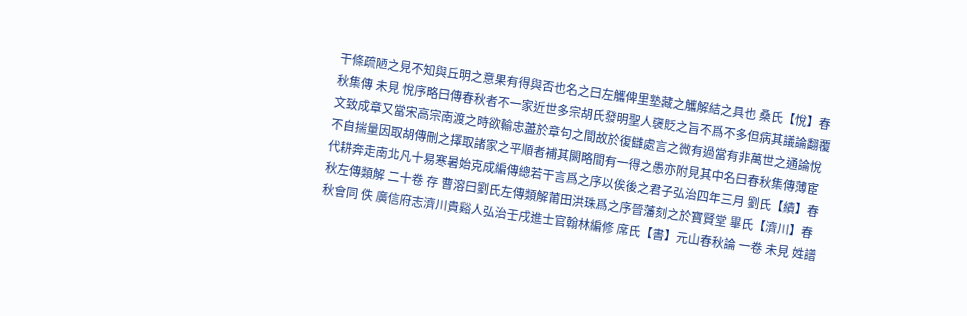干條疏陋之見不知與丘明之意果有得與否也名之曰左觿俾里塾藏之觿解結之具也 桑氏【悅】春秋集傳 未見 悅序略曰傳春秋者不一家近世多宗胡氏發明聖人襃貶之旨不爲不多但病其議論翻覆文致成章又當宋高宗南渡之時欲輸忠藎於章句之間故於復讎處言之微有過當有非萬世之通論悅不自揣量因取胡傳刪之擇取諸家之平順者補其闕略間有一得之愚亦附見其中名曰春秋集傳薄宦代耕奔走南北凡十易寒暑始克成編傳總若干言爲之序以俟後之君子弘治四年三月 劉氏【績】春秋左傳類解 二十卷 存 曹溶曰劉氏左傳類解莆田洪珠爲之序晉藩刻之於寶賢堂 畢氏【濟川】春秋會同 佚 廣信府志濟川貴谿人弘治壬戌進士官翰林編修 席氏【書】元山春秋論 一卷 未見 姓譜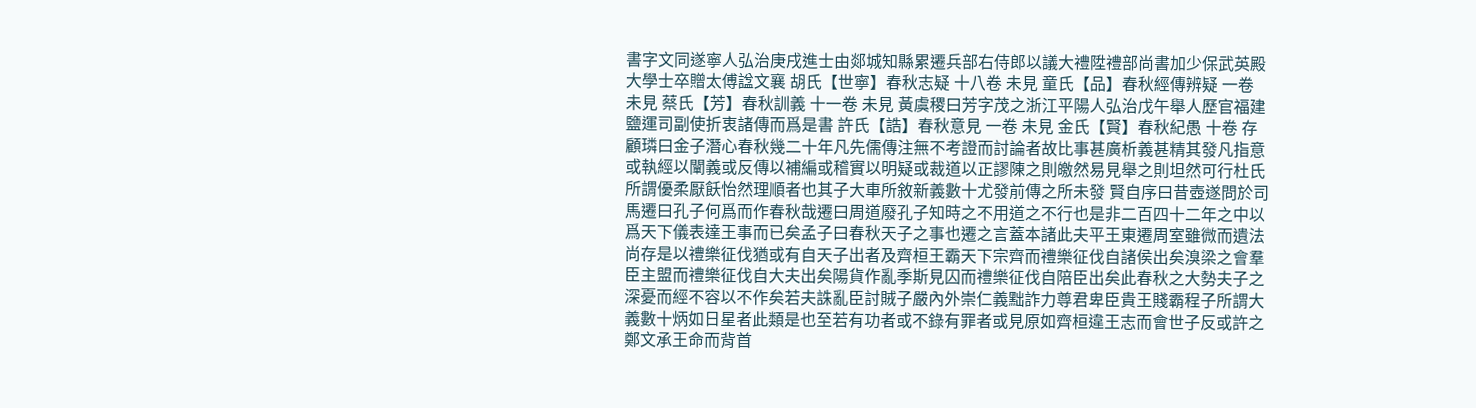書字文同遂寧人弘治庚戌進士由郯城知縣累遷兵部右侍郎以議大禮陞禮部尚書加少保武英殿大學士卒贈太傅諡文襄 胡氏【世寧】春秋志疑 十八卷 未見 童氏【品】春秋經傳辨疑 一卷 未見 蔡氏【芳】春秋訓義 十一卷 未見 黃虞稷曰芳字茂之浙江平陽人弘治戊午舉人歷官福建鹽運司副使折衷諸傳而爲是書 許氏【誥】春秋意見 一卷 未見 金氏【賢】春秋紀愚 十卷 存 顧璘曰金子潛心春秋幾二十年凡先儒傳注無不考證而討論者故比事甚廣析義甚精其發凡指意或執經以闡義或反傳以補編或稽實以明疑或裁道以正謬陳之則皦然易見舉之則坦然可行杜氏所謂優柔厭飫怡然理順者也其子大車所敘新義數十尤發前傳之所未發 賢自序曰昔壺遂問於司馬遷曰孔子何爲而作春秋哉遷曰周道廢孔子知時之不用道之不行也是非二百四十二年之中以爲天下儀表達王事而已矣孟子曰春秋天子之事也遷之言蓋本諸此夫平王東遷周室雖微而遺法尚存是以禮樂征伐猶或有自天子出者及齊桓王霸天下宗齊而禮樂征伐自諸侯出矣溴梁之會羣臣主盟而禮樂征伐自大夫出矣陽貨作亂季斯見囚而禮樂征伐自陪臣出矣此春秋之大勢夫子之深憂而經不容以不作矣若夫誅亂臣討賊子嚴內外崇仁義黜詐力尊君卑臣貴王賤霸程子所謂大義數十炳如日星者此類是也至若有功者或不錄有罪者或見原如齊桓違王志而會世子反或許之鄭文承王命而背首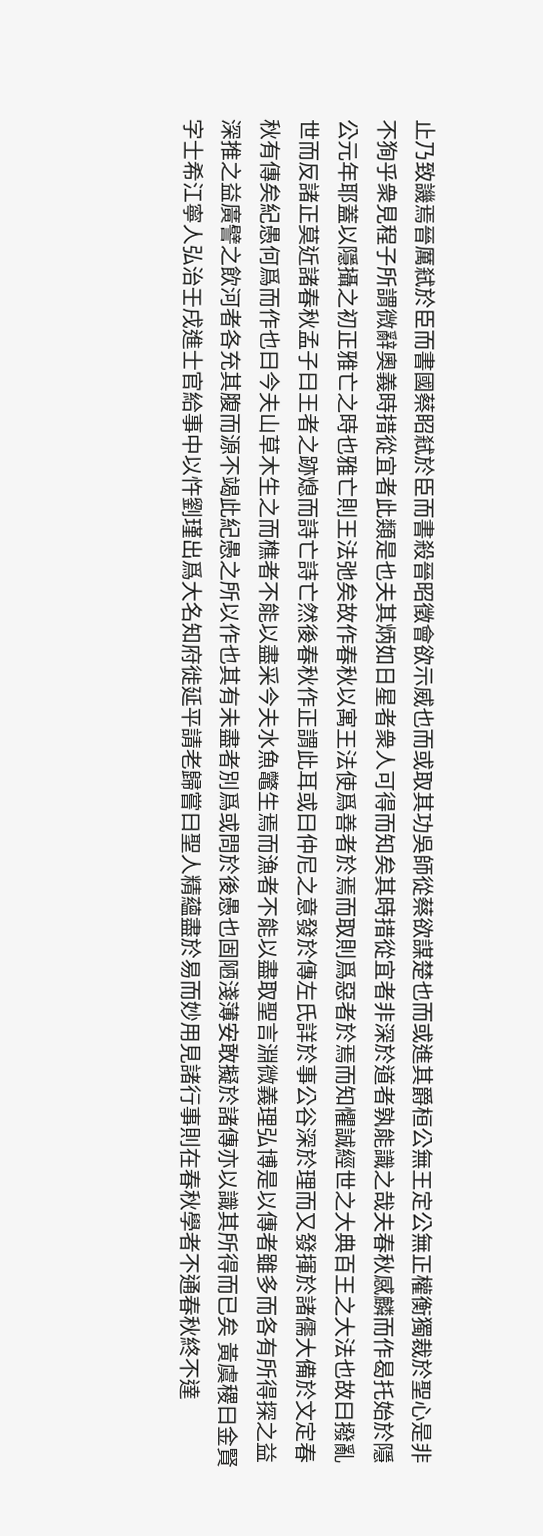止乃致譏焉晉厲弒於臣而書國蔡眧弒於臣而書殺晉昭徵會欲示威也而或取其功吳師從蔡欲謀楚也而或進其爵桓公無王定公無正權衡獨裁於聖心是非不狥乎衆見程子所謂微辭奧義時措從宜者此類是也夫其炳如日星者衆人可得而知矣其時措從宜者非深於道者孰能識之哉夫春秋感麟而作曷托始於隱公元年耶蓋以隱攝之初正雅亡之時也雅亡則王法弛矣故作春秋以寓王法使爲善者於焉而取則爲惡者於焉而知懼誠經世之大典百王之大法也故曰撥亂世而反諸正莫近諸春秋孟子曰王者之跡熄而詩亡詩亡然後春秋作正謂此耳或曰仲尼之意發於傳左氏詳於事公谷深於理而又發揮於諸儒大備於文定春秋有傳矣紀愚何爲而作也曰今夫山草木生之而樵者不能以盡采今夫水魚鼈生焉而漁者不能以盡取聖言淵微義理弘博是以傳者雖多而各有所得探之益深推之益廣譬之飲河者各充其腹而源不竭此紀愚之所以作也其有未盡者別爲或問於後愚也固陋淺薄安敢擬於諸傳亦以識其所得而已矣 黃虞稷曰金賢字士希江寧人弘治壬戌進士官給事中以忤劉瑾出爲大名知府徙延平請老歸嘗曰聖人精蘊盡於易而妙用見諸行事則在春秋學者不通春秋終不達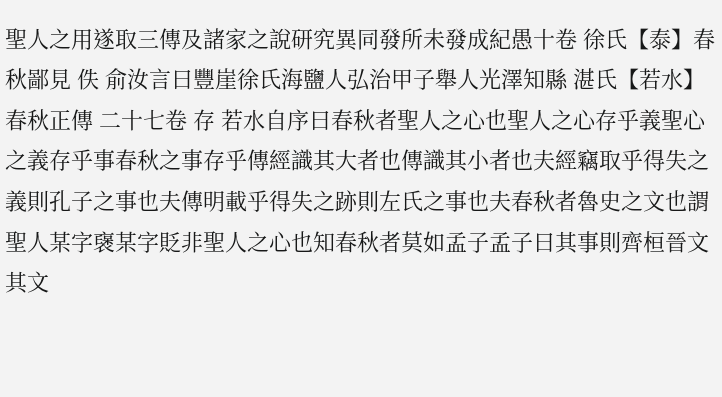聖人之用遂取三傳及諸家之說研究異同發所未發成紀愚十卷 徐氏【泰】春秋鄙見 佚 俞汝言曰豐崖徐氏海鹽人弘治甲子舉人光澤知縣 湛氏【若水】春秋正傳 二十七卷 存 若水自序曰春秋者聖人之心也聖人之心存乎義聖心之義存乎事春秋之事存乎傳經識其大者也傳識其小者也夫經竊取乎得失之義則孔子之事也夫傳明載乎得失之跡則左氏之事也夫春秋者魯史之文也謂聖人某字襃某字貶非聖人之心也知春秋者莫如孟子孟子曰其事則齊桓晉文其文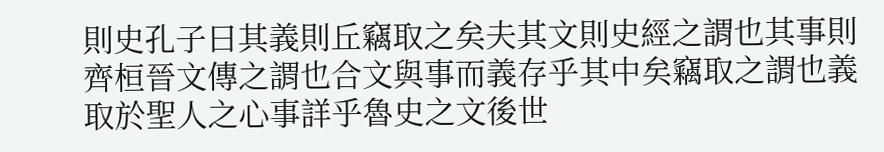則史孔子曰其義則丘竊取之矣夫其文則史經之謂也其事則齊桓晉文傳之謂也合文與事而義存乎其中矣竊取之謂也義取於聖人之心事詳乎魯史之文後世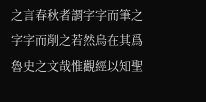之言春秋者謂字字而筆之字字而削之若然烏在其爲魯史之文哉惟觀經以知聖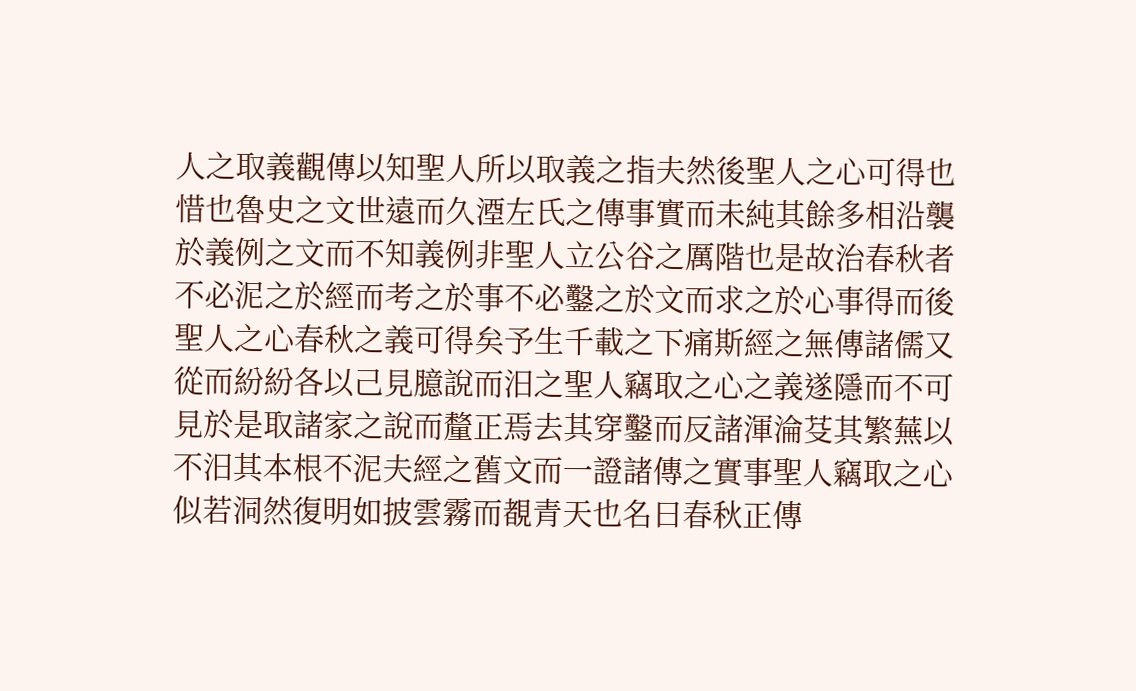人之取義觀傳以知聖人所以取義之指夫然後聖人之心可得也惜也魯史之文世遠而久湮左氏之傳事實而未純其餘多相沿襲於義例之文而不知義例非聖人立公谷之厲階也是故治春秋者不必泥之於經而考之於事不必鑿之於文而求之於心事得而後聖人之心春秋之義可得矣予生千載之下痛斯經之無傳諸儒又從而紛紛各以己見臆說而汨之聖人竊取之心之義遂隱而不可見於是取諸家之說而釐正焉去其穿鑿而反諸渾淪芟其繁蕪以不汨其本根不泥夫經之舊文而一證諸傳之實事聖人竊取之心似若洞然復明如披雲霧而覩青天也名曰春秋正傳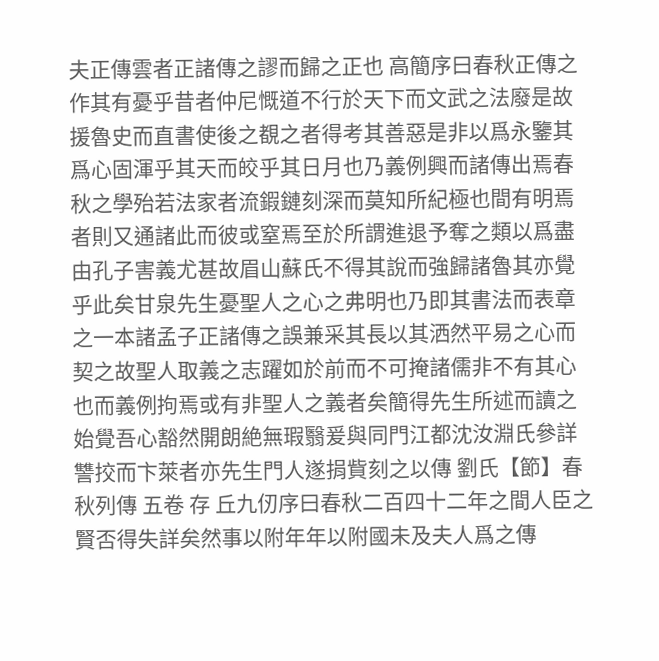夫正傳雲者正諸傳之謬而歸之正也 高簡序曰春秋正傳之作其有憂乎昔者仲尼慨道不行於天下而文武之法廢是故援魯史而直書使後之覩之者得考其善惡是非以爲永鑒其爲心固渾乎其天而皎乎其日月也乃義例興而諸傳出焉春秋之學殆若法家者流鍜鏈刻深而莫知所紀極也間有明焉者則又通諸此而彼或窒焉至於所謂進退予奪之類以爲盡由孔子害義尤甚故眉山蘇氏不得其說而強歸諸魯其亦覺乎此矣甘泉先生憂聖人之心之弗明也乃即其書法而表章之一本諸孟子正諸傳之誤兼采其長以其洒然平易之心而契之故聖人取義之志躍如於前而不可掩諸儒非不有其心也而義例拘焉或有非聖人之義者矣簡得先生所述而讀之始覺吾心豁然開朗絶無瑕翳爰與同門江都沈汝淵氏參詳讐挍而卞萊者亦先生門人遂捐貲刻之以傳 劉氏【節】春秋列傳 五卷 存 丘九仞序曰春秋二百四十二年之間人臣之賢否得失詳矣然事以附年年以附國未及夫人爲之傳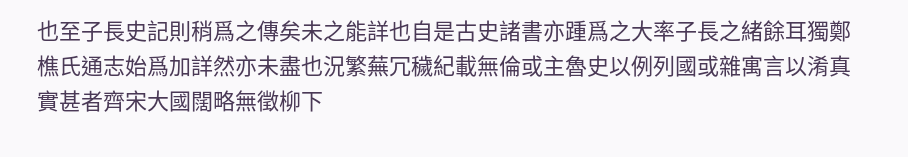也至子長史記則稍爲之傳矣未之能詳也自是古史諸書亦踵爲之大率子長之緒餘耳獨鄭樵氏通志始爲加詳然亦未盡也況繁蕪冗穢紀載無倫或主魯史以例列國或雜寓言以淆真實甚者齊宋大國闊略無徵柳下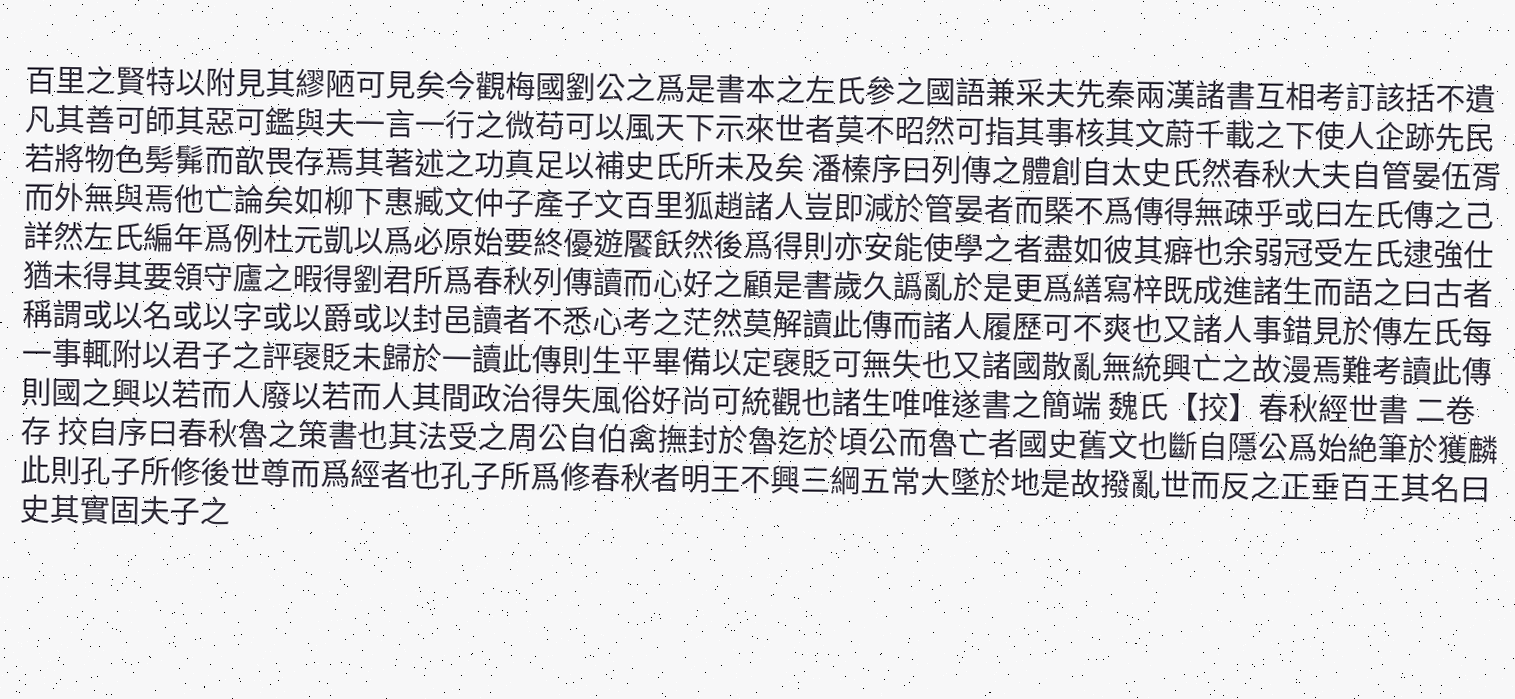百里之賢特以附見其繆陋可見矣今觀梅國劉公之爲是書本之左氏參之國語兼采夫先秦兩漢諸書互相考訂該括不遺凡其善可師其惡可鑑與夫一言一行之微苟可以風天下示來世者莫不昭然可指其事核其文蔚千載之下使人企跡先民若將物色髣髴而歆畏存焉其著述之功真足以補史氏所未及矣 潘榛序曰列傳之體創自太史氏然春秋大夫自管晏伍胥而外無與焉他亡論矣如柳下惠臧文仲子產子文百里狐趙諸人豈即減於管晏者而槩不爲傳得無疎乎或曰左氏傳之己詳然左氏編年爲例杜元凱以爲必原始要終優遊饜飫然後爲得則亦安能使學之者盡如彼其癖也余弱冠受左氏逮強仕猶未得其要領守廬之暇得劉君所爲春秋列傳讀而心好之顧是書歲久譌亂於是更爲繕寫梓既成進諸生而語之曰古者稱謂或以名或以字或以爵或以封邑讀者不悉心考之茫然莫解讀此傳而諸人履歷可不爽也又諸人事錯見於傳左氏每一事輒附以君子之評襃貶未歸於一讀此傳則生平畢備以定襃貶可無失也又諸國散亂無統興亡之故漫焉難考讀此傳則國之興以若而人廢以若而人其間政治得失風俗好尚可統觀也諸生唯唯遂書之簡端 魏氏【挍】春秋經世書 二卷 存 挍自序曰春秋魯之策書也其法受之周公自伯禽撫封於魯迄於頃公而魯亡者國史舊文也斷自隱公爲始絶筆於獲麟此則孔子所修後世尊而爲經者也孔子所爲修春秋者明王不興三綱五常大墜於地是故撥亂世而反之正垂百王其名曰史其實固夫子之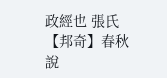政經也 張氏【邦奇】春秋說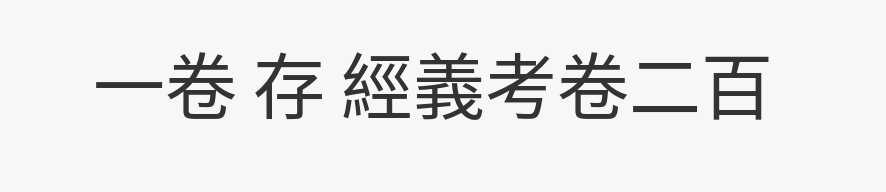一卷 存 經義考卷二百